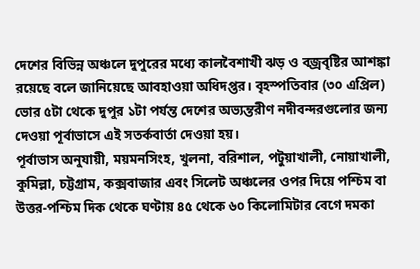দেশের বিভিন্ন অঞ্চলে দুপুরের মধ্যে কালবৈশাখী ঝড় ও বজ্রবৃষ্টির আশঙ্কা রয়েছে বলে জানিয়েছে আবহাওয়া অধিদপ্তর। বৃহস্পতিবার (৩০ এপ্রিল) ভোর ৫টা থেকে দুপুর ১টা পর্যন্ত দেশের অভ্যন্তরীণ নদীবন্দরগুলোর জন্য দেওয়া পূর্বাভাসে এই সতর্কবার্তা দেওয়া হয়।
পূর্বাভাস অনুযায়ী, ময়মনসিংহ, খুলনা, বরিশাল, পটুয়াখালী, নোয়াখালী, কুমিল্লা, চট্টগ্রাম, কক্সবাজার এবং সিলেট অঞ্চলের ওপর দিয়ে পশ্চিম বা উত্তর-পশ্চিম দিক থেকে ঘণ্টায় ৪৫ থেকে ৬০ কিলোমিটার বেগে দমকা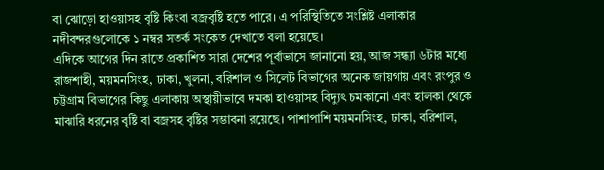বা ঝোড়ো হাওয়াসহ বৃষ্টি কিংবা বজ্রবৃষ্টি হতে পারে। এ পরিস্থিতিতে সংশ্লিষ্ট এলাকার নদীবন্দরগুলোকে ১ নম্বর সতর্ক সংকেত দেখাতে বলা হয়েছে।
এদিকে আগের দিন রাতে প্রকাশিত সারা দেশের পূর্বাভাসে জানানো হয়, আজ সন্ধ্যা ৬টার মধ্যে রাজশাহী, ময়মনসিংহ, ঢাকা, খুলনা, বরিশাল ও সিলেট বিভাগের অনেক জায়গায় এবং রংপুর ও চট্টগ্রাম বিভাগের কিছু এলাকায় অস্থায়ীভাবে দমকা হাওয়াসহ বিদ্যুৎ চমকানো এবং হালকা থেকে মাঝারি ধরনের বৃষ্টি বা বজ্রসহ বৃষ্টির সম্ভাবনা রয়েছে। পাশাপাশি ময়মনসিংহ, ঢাকা, বরিশাল,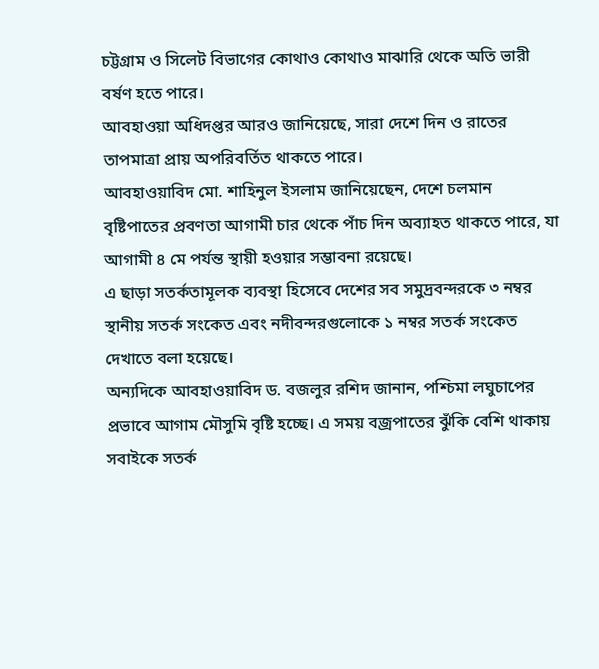চট্টগ্রাম ও সিলেট বিভাগের কোথাও কোথাও মাঝারি থেকে অতি ভারী বর্ষণ হতে পারে।
আবহাওয়া অধিদপ্তর আরও জানিয়েছে, সারা দেশে দিন ও রাতের তাপমাত্রা প্রায় অপরিবর্তিত থাকতে পারে।
আবহাওয়াবিদ মো. শাহিনুল ইসলাম জানিয়েছেন, দেশে চলমান বৃষ্টিপাতের প্রবণতা আগামী চার থেকে পাঁচ দিন অব্যাহত থাকতে পারে, যা আগামী ৪ মে পর্যন্ত স্থায়ী হওয়ার সম্ভাবনা রয়েছে।
এ ছাড়া সতর্কতামূলক ব্যবস্থা হিসেবে দেশের সব সমুদ্রবন্দরকে ৩ নম্বর স্থানীয় সতর্ক সংকেত এবং নদীবন্দরগুলোকে ১ নম্বর সতর্ক সংকেত দেখাতে বলা হয়েছে।
অন্যদিকে আবহাওয়াবিদ ড. বজলুর রশিদ জানান, পশ্চিমা লঘুচাপের প্রভাবে আগাম মৌসুমি বৃষ্টি হচ্ছে। এ সময় বজ্রপাতের ঝুঁকি বেশি থাকায় সবাইকে সতর্ক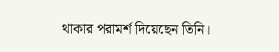থাকার পরামর্শ দিয়েছেন তিনি।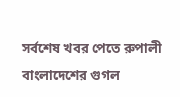সর্বশেষ খবর পেতে রুপালী বাংলাদেশের গুগল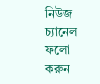নিউজ চ্যানেল ফলো করুন